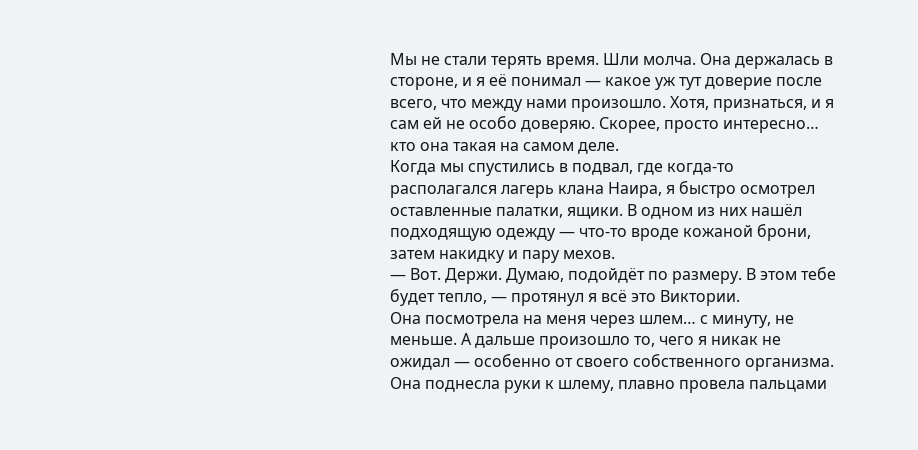Мы не стали терять время. Шли молча. Она держалась в стороне, и я её понимал — какое уж тут доверие после всего, что между нами произошло. Хотя, признаться, и я сам ей не особо доверяю. Скорее, просто интересно… кто она такая на самом деле.
Когда мы спустились в подвал, где когда-то располагался лагерь клана Наира, я быстро осмотрел оставленные палатки, ящики. В одном из них нашёл подходящую одежду — что-то вроде кожаной брони, затем накидку и пару мехов.
— Вот. Держи. Думаю, подойдёт по размеру. В этом тебе будет тепло, — протянул я всё это Виктории.
Она посмотрела на меня через шлем… с минуту, не меньше. А дальше произошло то, чего я никак не ожидал — особенно от своего собственного организма.
Она поднесла руки к шлему, плавно провела пальцами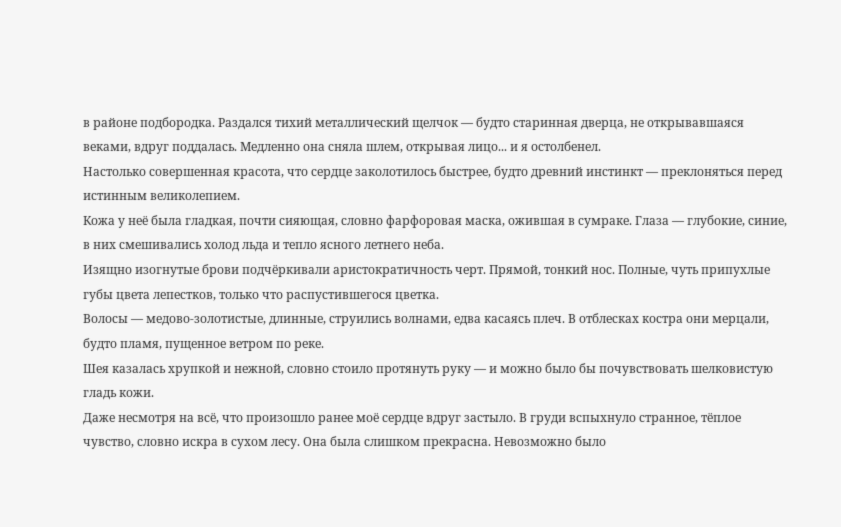в районе подбородка. Раздался тихий металлический щелчок — будто старинная дверца, не открывавшаяся веками, вдруг поддалась. Медленно она сняла шлем, открывая лицо... и я остолбенел.
Настолько совершенная красота, что сердце заколотилось быстрее, будто древний инстинкт — преклоняться перед истинным великолепием.
Кожа у неё была гладкая, почти сияющая, словно фарфоровая маска, ожившая в сумраке. Глаза — глубокие, синие, в них смешивались холод льда и тепло ясного летнего неба.
Изящно изогнутые брови подчёркивали аристократичность черт. Прямой, тонкий нос. Полные, чуть припухлые губы цвета лепестков, только что распустившегося цветка.
Волосы — медово-золотистые, длинные, струились волнами, едва касаясь плеч. В отблесках костра они мерцали, будто пламя, пущенное ветром по реке.
Шея казалась хрупкой и нежной, словно стоило протянуть руку — и можно было бы почувствовать шелковистую гладь кожи.
Даже несмотря на всё, что произошло ранее моё сердце вдруг застыло. В груди вспыхнуло странное, тёплое чувство, словно искра в сухом лесу. Она была слишком прекрасна. Невозможно было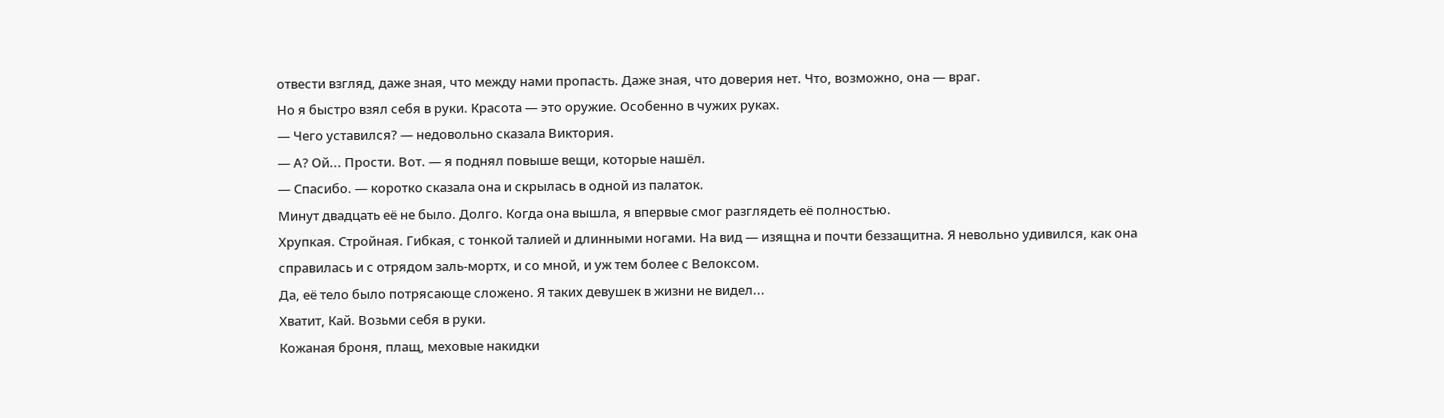отвести взгляд, даже зная, что между нами пропасть. Даже зная, что доверия нет. Что, возможно, она — враг.
Но я быстро взял себя в руки. Красота — это оружие. Особенно в чужих руках.
— Чего уставился? — недовольно сказала Виктория.
— А? Ой... Прости. Вот. — я поднял повыше вещи, которые нашёл.
— Спасибо. — коротко сказала она и скрылась в одной из палаток.
Минут двадцать её не было. Долго. Когда она вышла, я впервые смог разглядеть её полностью.
Хрупкая. Стройная. Гибкая, с тонкой талией и длинными ногами. На вид — изящна и почти беззащитна. Я невольно удивился, как она справилась и с отрядом заль-мортх, и со мной, и уж тем более с Велоксом.
Да, её тело было потрясающе сложено. Я таких девушек в жизни не видел...
Хватит, Кай. Возьми себя в руки.
Кожаная броня, плащ, меховые накидки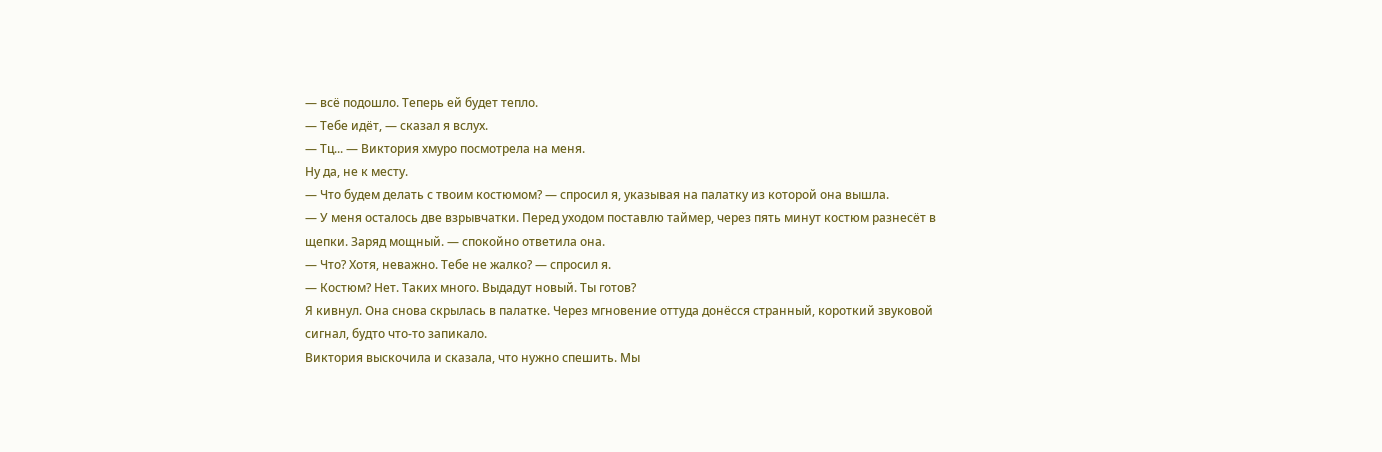— всё подошло. Теперь ей будет тепло.
— Тебе идёт, — сказал я вслух.
— Тц... — Виктория хмуро посмотрела на меня.
Ну да, не к месту.
— Что будем делать с твоим костюмом? — спросил я, указывая на палатку из которой она вышла.
— У меня осталось две взрывчатки. Перед уходом поставлю таймер, через пять минут костюм разнесёт в щепки. Заряд мощный. — спокойно ответила она.
— Что? Хотя, неважно. Тебе не жалко? — спросил я.
— Костюм? Нет. Таких много. Выдадут новый. Ты готов?
Я кивнул. Она снова скрылась в палатке. Через мгновение оттуда донёсся странный, короткий звуковой сигнал, будто что-то запикало.
Виктория выскочила и сказала, что нужно спешить. Мы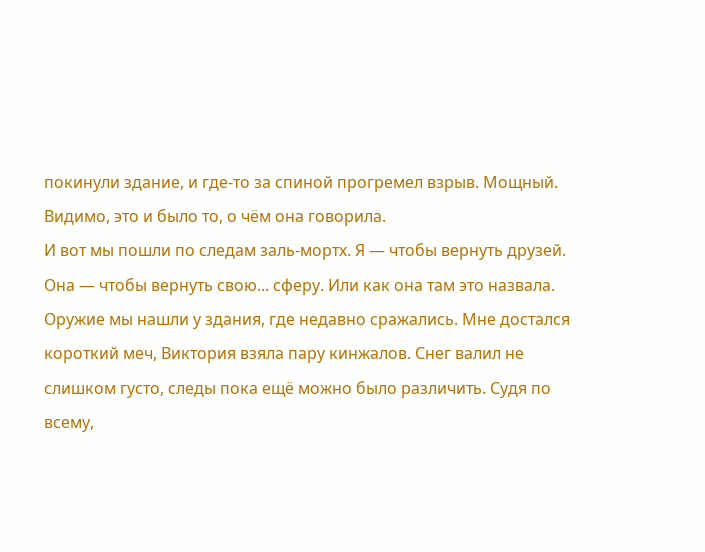покинули здание, и где-то за спиной прогремел взрыв. Мощный. Видимо, это и было то, о чём она говорила.
И вот мы пошли по следам заль-мортх. Я — чтобы вернуть друзей. Она — чтобы вернуть свою... сферу. Или как она там это назвала.
Оружие мы нашли у здания, где недавно сражались. Мне достался короткий меч, Виктория взяла пару кинжалов. Снег валил не слишком густо, следы пока ещё можно было различить. Судя по всему,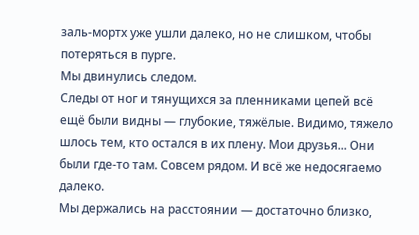заль-мортх уже ушли далеко, но не слишком, чтобы потеряться в пурге.
Мы двинулись следом.
Следы от ног и тянущихся за пленниками цепей всё ещё были видны — глубокие, тяжёлые. Видимо, тяжело шлось тем, кто остался в их плену. Мои друзья... Они были где-то там. Совсем рядом. И всё же недосягаемо далеко.
Мы держались на расстоянии — достаточно близко,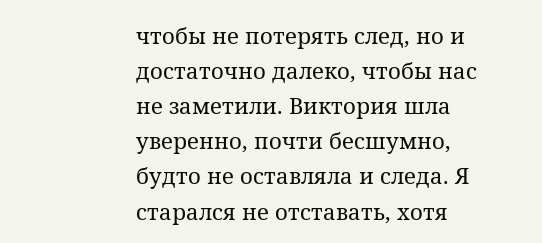чтобы не потерять след, но и достаточно далеко, чтобы нас не заметили. Виктория шла уверенно, почти бесшумно, будто не оставляла и следа. Я старался не отставать, хотя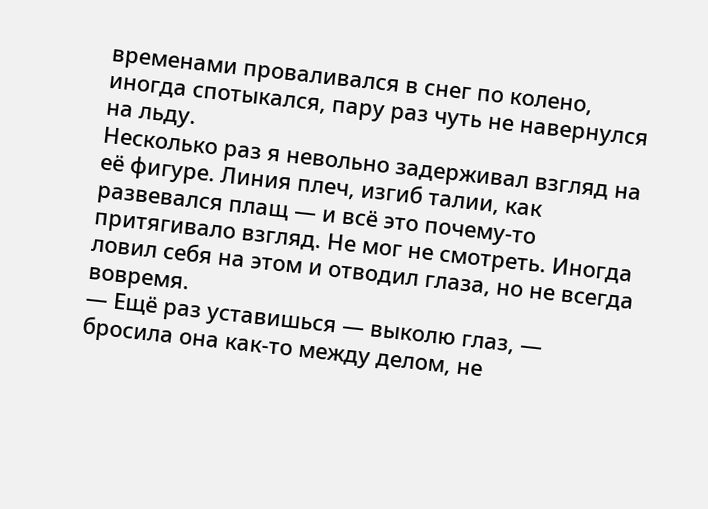временами проваливался в снег по колено, иногда спотыкался, пару раз чуть не навернулся на льду.
Несколько раз я невольно задерживал взгляд на её фигуре. Линия плеч, изгиб талии, как развевался плащ — и всё это почему-то притягивало взгляд. Не мог не смотреть. Иногда ловил себя на этом и отводил глаза, но не всегда вовремя.
— Ещё раз уставишься — выколю глаз, — бросила она как-то между делом, не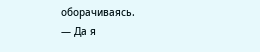оборачиваясь.
— Да я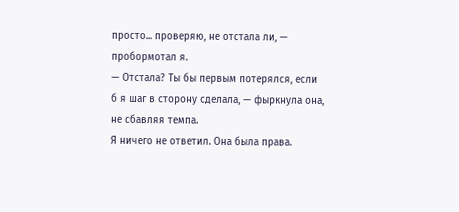просто... проверяю, не отстала ли, — пробормотал я.
— Отстала? Ты бы первым потерялся, если б я шаг в сторону сделала, — фыркнула она, не сбавляя темпа.
Я ничего не ответил. Она была права.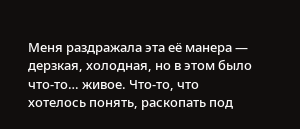Меня раздражала эта её манера — дерзкая, холодная, но в этом было что-то… живое. Что-то, что хотелось понять, раскопать под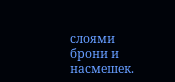слоями брони и насмешек.